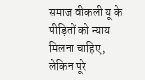समाज वीकली यू के
पीड़ितों को न्याय मिलना चाहिए, लेकिन पूरे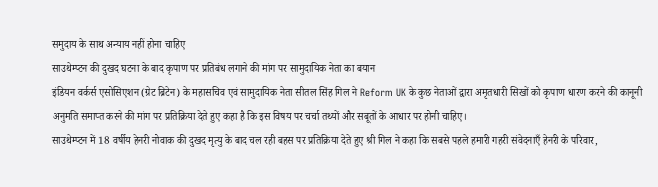समुदाय के साथ अन्याय नहीं होना चाहिए
साउथेम्प्टन की दुखद घटना के बाद कृपाण पर प्रतिबंध लगाने की मांग पर सामुदायिक नेता का बयान
इंडियन वर्कर्स एसोसिएशन (ग्रेट ब्रिटेन) के महासचिव एवं सामुदायिक नेता सीतल सिंह गिल ने Reform UK के कुछ नेताओं द्वारा अमृतधारी सिखों को कृपाण धारण करने की कानूनी अनुमति समाप्त करने की मांग पर प्रतिक्रिया देते हुए कहा है कि इस विषय पर चर्चा तथ्यों और सबूतों के आधार पर होनी चाहिए।
साउथेम्प्टन में 18 वर्षीय हेनरी नोवाक की दुखद मृत्यु के बाद चल रही बहस पर प्रतिक्रिया देते हुए श्री गिल ने कहा कि सबसे पहले हमारी गहरी संवेदनाएँ हेनरी के परिवार,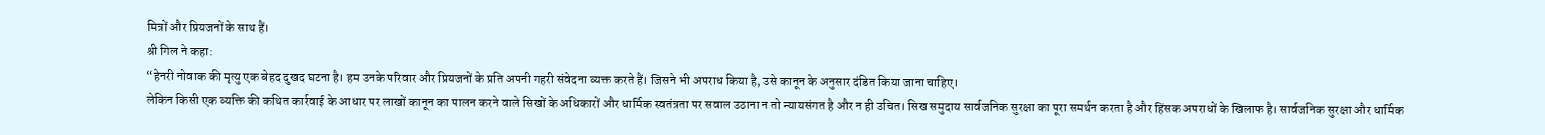मित्रों और प्रियजनों के साथ हैं।
श्री गिल ने कहा:
“हेनरी नोवाक की मृत्यु एक बेहद दुखद घटना है। हम उनके परिवार और प्रियजनों के प्रति अपनी गहरी संवेदना व्यक्त करते हैं। जिसने भी अपराध किया है, उसे कानून के अनुसार दंडित किया जाना चाहिए।
लेकिन किसी एक व्यक्ति की कथित कार्रवाई के आधार पर लाखों कानून का पालन करने वाले सिखों के अधिकारों और धार्मिक स्वतंत्रता पर सवाल उठाना न तो न्यायसंगत है और न ही उचित। सिख समुदाय सार्वजनिक सुरक्षा का पूरा समर्थन करता है और हिंसक अपराधों के खिलाफ है। सार्वजनिक सुरक्षा और धार्मिक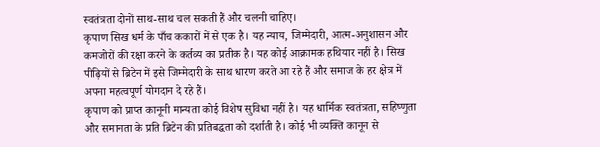स्वतंत्रता दोनों साथ-साथ चल सकती हैं और चलनी चाहिए।
कृपाण सिख धर्म के पाँच ककारों में से एक है। यह न्याय, जिम्मेदारी, आत्म-अनुशासन और कमजोरों की रक्षा करने के कर्तव्य का प्रतीक है। यह कोई आक्रामक हथियार नहीं है। सिख पीढ़ियों से ब्रिटेन में इसे जिम्मेदारी के साथ धारण करते आ रहे हैं और समाज के हर क्षेत्र में अपना महत्वपूर्ण योगदान दे रहे हैं।
कृपाण को प्राप्त कानूनी मान्यता कोई विशेष सुविधा नहीं है। यह धार्मिक स्वतंत्रता, सहिष्णुता और समानता के प्रति ब्रिटेन की प्रतिबद्धता को दर्शाती है। कोई भी व्यक्ति कानून से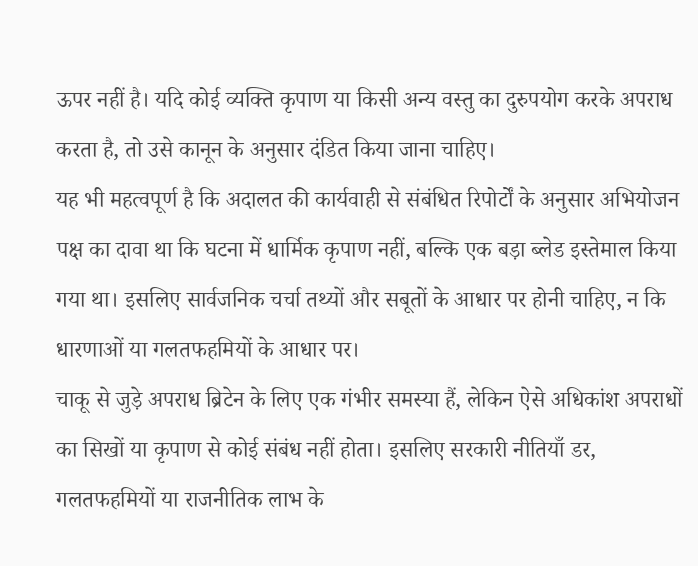ऊपर नहीं है। यदि कोई व्यक्ति कृपाण या किसी अन्य वस्तु का दुरुपयोग करके अपराध करता है, तो उसे कानून के अनुसार दंडित किया जाना चाहिए।
यह भी महत्वपूर्ण है कि अदालत की कार्यवाही से संबंधित रिपोर्टों के अनुसार अभियोजन पक्ष का दावा था कि घटना में धार्मिक कृपाण नहीं, बल्कि एक बड़ा ब्लेड इस्तेमाल किया गया था। इसलिए सार्वजनिक चर्चा तथ्यों और सबूतों के आधार पर होनी चाहिए, न कि धारणाओं या गलतफहमियों के आधार पर।
चाकू से जुड़े अपराध ब्रिटेन के लिए एक गंभीर समस्या हैं, लेकिन ऐसे अधिकांश अपराधों का सिखों या कृपाण से कोई संबंध नहीं होता। इसलिए सरकारी नीतियाँ डर, गलतफहमियों या राजनीतिक लाभ के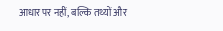आधार पर नहीं, बल्कि तथ्यों और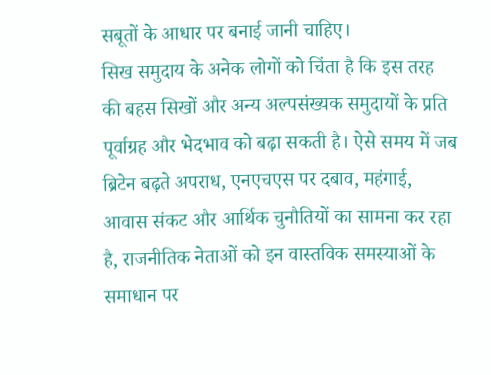सबूतों के आधार पर बनाई जानी चाहिए।
सिख समुदाय के अनेक लोगों को चिंता है कि इस तरह की बहस सिखों और अन्य अल्पसंख्यक समुदायों के प्रति पूर्वाग्रह और भेदभाव को बढ़ा सकती है। ऐसे समय में जब ब्रिटेन बढ़ते अपराध, एनएचएस पर दबाव, महंगाई, आवास संकट और आर्थिक चुनौतियों का सामना कर रहा है, राजनीतिक नेताओं को इन वास्तविक समस्याओं के समाधान पर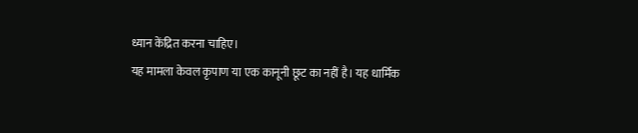ध्यान केंद्रित करना चाहिए।
यह मामला केवल कृपाण या एक कानूनी छूट का नहीं है। यह धार्मिक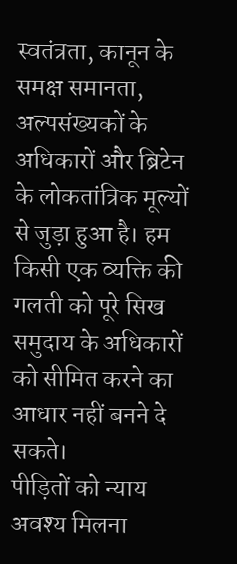स्वतंत्रता, कानून के समक्ष समानता, अल्पसंख्यकों के अधिकारों और ब्रिटेन के लोकतांत्रिक मूल्यों से जुड़ा हुआ है। हम किसी एक व्यक्ति की गलती को पूरे सिख समुदाय के अधिकारों को सीमित करने का आधार नहीं बनने दे सकते।
पीड़ितों को न्याय अवश्य मिलना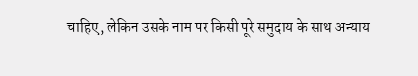चाहिए, लेकिन उसके नाम पर किसी पूरे समुदाय के साथ अन्याय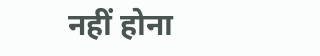नहीं होना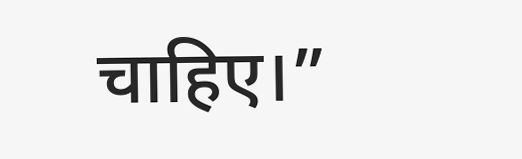चाहिए।”